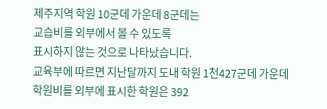제주지역 학원 10군데 가운데 8군데는
교습비를 외부에서 볼 수 있도록
표시하지 않는 것으로 나타났습니다.
교육부에 따르면 지난달까지 도내 학원 1천427군데 가운데
학원비를 외부에 표시한 학원은 392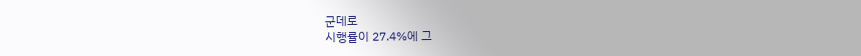군데로
시행률이 27.4%에 그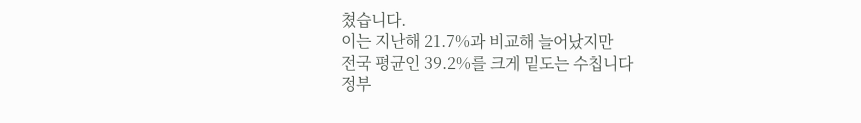쳤습니다.
이는 지난해 21.7%과 비교해 늘어났지만
전국 평균인 39.2%를 크게 밑도는 수칩니다
정부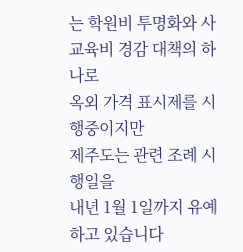는 학원비 투명화와 사교육비 경감 대책의 하나로
옥외 가격 표시제를 시행중이지만
제주도는 관련 조례 시행일을
내년 1월 1일까지 유예하고 있습니다